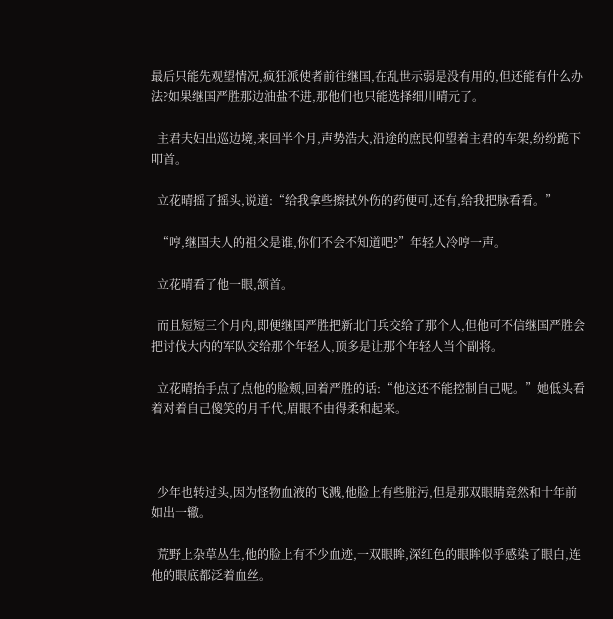最后只能先观望情况,疯狂派使者前往继国,在乱世示弱是没有用的,但还能有什么办法?如果继国严胜那边油盐不进,那他们也只能选择细川晴元了。

  主君夫妇出巡边境,来回半个月,声势浩大,沿途的庶民仰望着主君的车架,纷纷跪下叩首。

  立花晴摇了摇头,说道:“给我拿些擦拭外伤的药便可,还有,给我把脉看看。”

  “哼,继国夫人的祖父是谁,你们不会不知道吧?”年轻人冷哼一声。

  立花晴看了他一眼,颔首。

  而且短短三个月内,即便继国严胜把新北门兵交给了那个人,但他可不信继国严胜会把讨伐大内的军队交给那个年轻人,顶多是让那个年轻人当个副将。

  立花晴抬手点了点他的脸颊,回着严胜的话:“他这还不能控制自己呢。”她低头看着对着自己傻笑的月千代,眉眼不由得柔和起来。



  少年也转过头,因为怪物血液的飞溅,他脸上有些脏污,但是那双眼睛竟然和十年前如出一辙。

  荒野上杂草丛生,他的脸上有不少血迹,一双眼眸,深红色的眼眸似乎感染了眼白,连他的眼底都泛着血丝。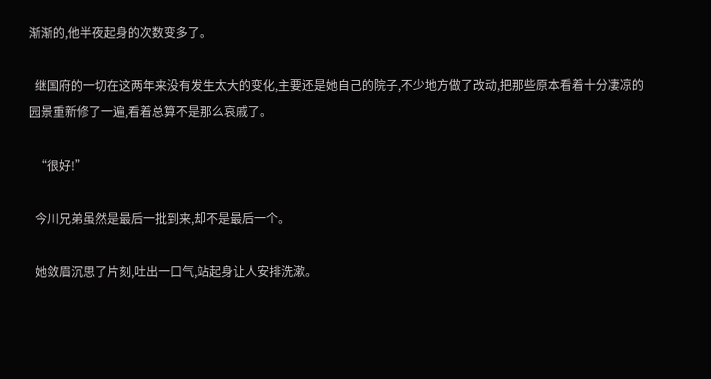渐渐的,他半夜起身的次数变多了。

  继国府的一切在这两年来没有发生太大的变化,主要还是她自己的院子,不少地方做了改动,把那些原本看着十分凄凉的园景重新修了一遍,看着总算不是那么哀戚了。

  “很好!”

  今川兄弟虽然是最后一批到来,却不是最后一个。

  她敛眉沉思了片刻,吐出一口气,站起身让人安排洗漱。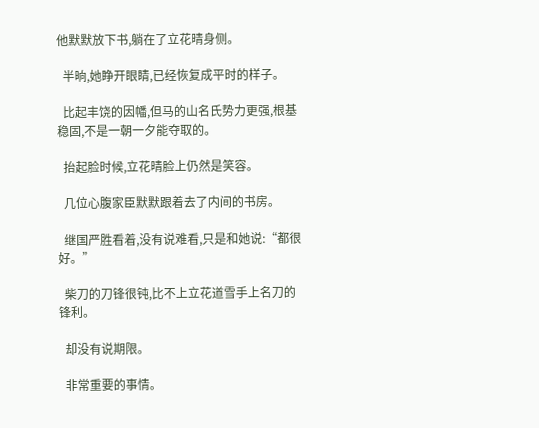他默默放下书,躺在了立花晴身侧。

  半晌,她睁开眼睛,已经恢复成平时的样子。

  比起丰饶的因幡,但马的山名氏势力更强,根基稳固,不是一朝一夕能夺取的。

  抬起脸时候,立花晴脸上仍然是笑容。

  几位心腹家臣默默跟着去了内间的书房。

  继国严胜看着,没有说难看,只是和她说:“都很好。”

  柴刀的刀锋很钝,比不上立花道雪手上名刀的锋利。

  却没有说期限。

  非常重要的事情。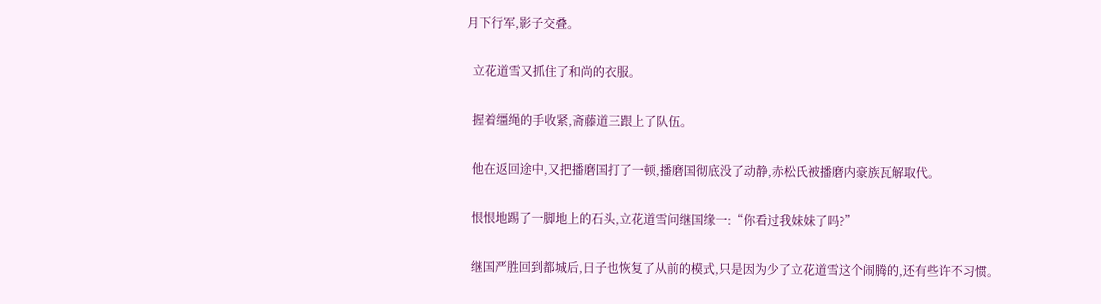月下行军,影子交叠。

  立花道雪又抓住了和尚的衣服。

  握着缰绳的手收紧,斋藤道三跟上了队伍。

  他在返回途中,又把播磨国打了一顿,播磨国彻底没了动静,赤松氏被播磨内豪族瓦解取代。

  恨恨地踢了一脚地上的石头,立花道雪问继国缘一:“你看过我妹妹了吗?”

  继国严胜回到都城后,日子也恢复了从前的模式,只是因为少了立花道雪这个闹腾的,还有些许不习惯。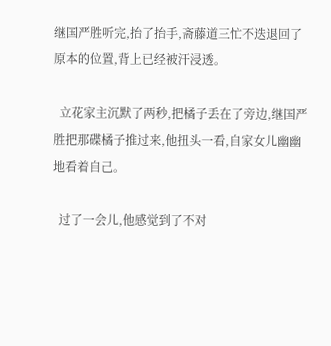继国严胜听完,抬了抬手,斋藤道三忙不迭退回了原本的位置,背上已经被汗浸透。

  立花家主沉默了两秒,把橘子丢在了旁边,继国严胜把那碟橘子推过来,他扭头一看,自家女儿幽幽地看着自己。

  过了一会儿,他感觉到了不对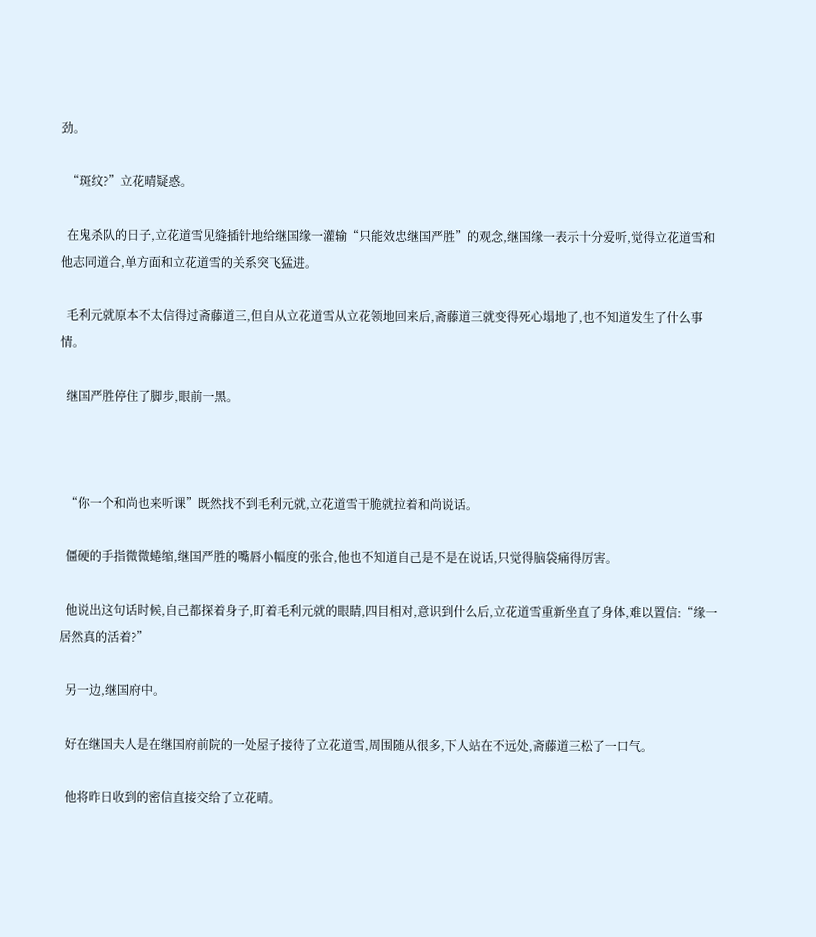劲。

  “斑纹?”立花晴疑惑。

  在鬼杀队的日子,立花道雪见缝插针地给继国缘一灌输“只能效忠继国严胜”的观念,继国缘一表示十分爱听,觉得立花道雪和他志同道合,单方面和立花道雪的关系突飞猛进。

  毛利元就原本不太信得过斋藤道三,但自从立花道雪从立花领地回来后,斋藤道三就变得死心塌地了,也不知道发生了什么事情。

  继国严胜停住了脚步,眼前一黑。



  “你一个和尚也来听课”既然找不到毛利元就,立花道雪干脆就拉着和尚说话。

  僵硬的手指微微蜷缩,继国严胜的嘴唇小幅度的张合,他也不知道自己是不是在说话,只觉得脑袋痛得厉害。

  他说出这句话时候,自己都探着身子,盯着毛利元就的眼睛,四目相对,意识到什么后,立花道雪重新坐直了身体,难以置信:“缘一居然真的活着?”

  另一边,继国府中。

  好在继国夫人是在继国府前院的一处屋子接待了立花道雪,周围随从很多,下人站在不远处,斋藤道三松了一口气。

  他将昨日收到的密信直接交给了立花晴。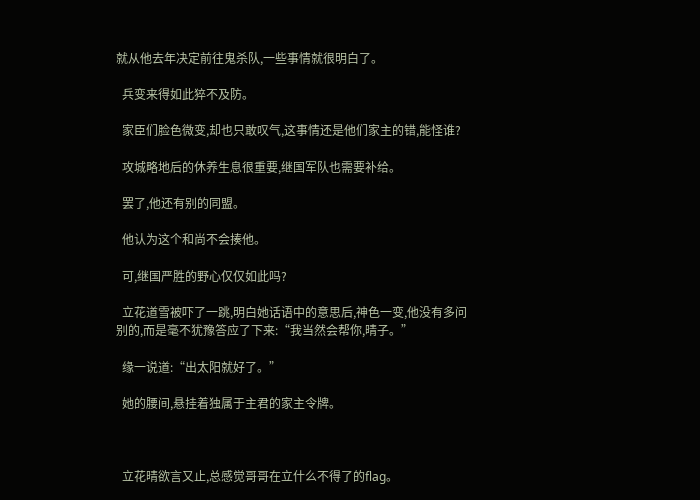就从他去年决定前往鬼杀队,一些事情就很明白了。

  兵变来得如此猝不及防。

  家臣们脸色微变,却也只敢叹气,这事情还是他们家主的错,能怪谁?

  攻城略地后的休养生息很重要,继国军队也需要补给。

  罢了,他还有别的同盟。

  他认为这个和尚不会揍他。

  可,继国严胜的野心仅仅如此吗?

  立花道雪被吓了一跳,明白她话语中的意思后,神色一变,他没有多问别的,而是毫不犹豫答应了下来:“我当然会帮你,晴子。”

  缘一说道:“出太阳就好了。”

  她的腰间,悬挂着独属于主君的家主令牌。



  立花晴欲言又止,总感觉哥哥在立什么不得了的flag。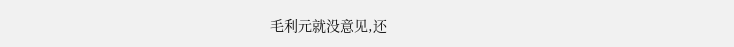毛利元就没意见,还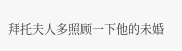拜托夫人多照顾一下他的未婚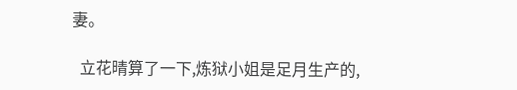妻。

  立花晴算了一下,炼狱小姐是足月生产的,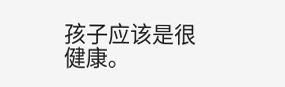孩子应该是很健康。